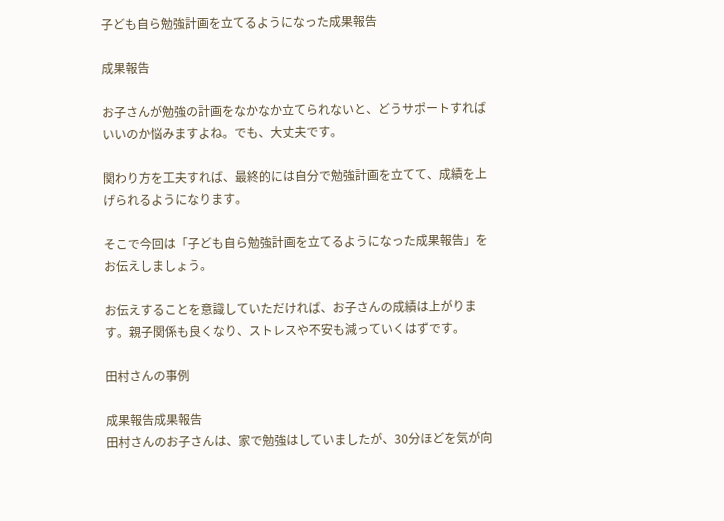子ども自ら勉強計画を立てるようになった成果報告

成果報告

お子さんが勉強の計画をなかなか立てられないと、どうサポートすればいいのか悩みますよね。でも、大丈夫です。

関わり方を工夫すれば、最終的には自分で勉強計画を立てて、成績を上げられるようになります。

そこで今回は「子ども自ら勉強計画を立てるようになった成果報告」をお伝えしましょう。

お伝えすることを意識していただければ、お子さんの成績は上がります。親子関係も良くなり、ストレスや不安も減っていくはずです。

田村さんの事例

成果報告成果報告
田村さんのお子さんは、家で勉強はしていましたが、30分ほどを気が向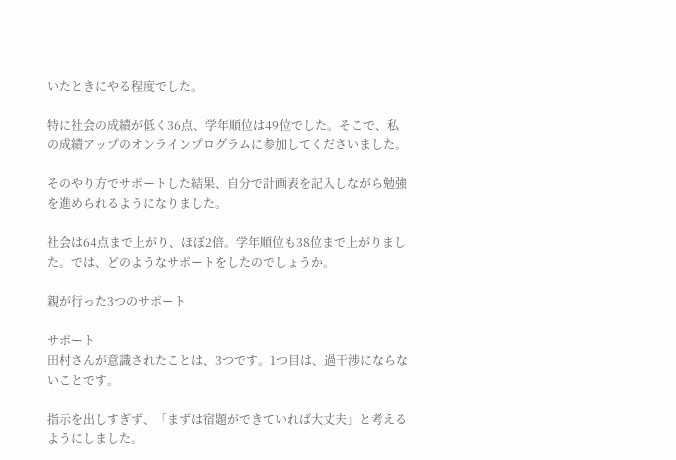いたときにやる程度でした。

特に社会の成績が低く36点、学年順位は49位でした。そこで、私の成績アップのオンラインプログラムに参加してくださいました。

そのやり方でサポートした結果、自分で計画表を記入しながら勉強を進められるようになりました。

社会は64点まで上がり、ほぼ2倍。学年順位も38位まで上がりました。では、どのようなサポートをしたのでしょうか。

親が行った3つのサポート

サポート
田村さんが意識されたことは、3つです。1つ目は、過干渉にならないことです。

指示を出しすぎず、「まずは宿題ができていれば大丈夫」と考えるようにしました。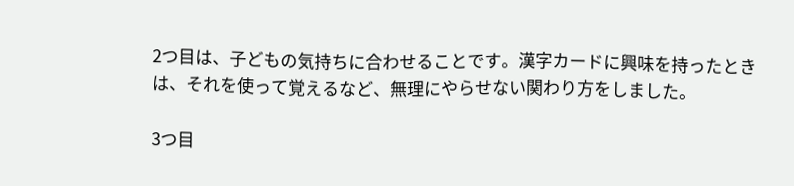2つ目は、子どもの気持ちに合わせることです。漢字カードに興味を持ったときは、それを使って覚えるなど、無理にやらせない関わり方をしました。

3つ目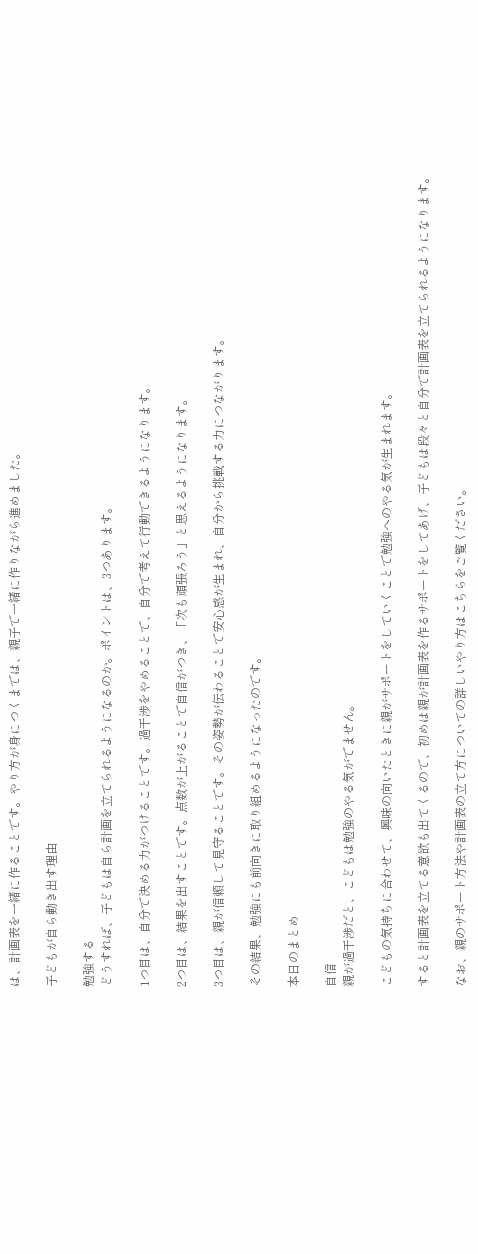は、計画表を一緒に作ることです。やり方が身につくまでは、親子で一緒に作りながら進めました。

子どもが自ら動き出す理由

勉強する
どうすれば、子どもは自ら計画を立てられるようになるのか。ポイントは、3つあります。

1つ目は、自分で決める力がつけることです。過干渉をやめることで、自分で考えて行動できるようになります。

2つ目は、結果を出すことです。点数が上がることで自信がつき、「次も頑張ろう」と思えるようになります。

3つ目は、親が信頼して見守ることです。その姿勢が伝わることで安心感が生まれ、自分から挑戦する力につながります。

その結果、勉強にも前向きに取り組めるようになったのです。

本日のまとめ

自信
親が過干渉だと、こどもは勉強のやる気がでません。

こどもの気持ちに合わせて、興味の向いたときに親がサポートをしていくことで勉強へのやる気が生まれます。

すると計画表を立てる意欲も出てくるので、初めは親が計画表を作るサポートをしてあげ、子どもは段々と自分で計画表を立てられるようになります。

なお、親のサポート方法や計画表の立て方についての詳しいやり方はこちらをご覧ください。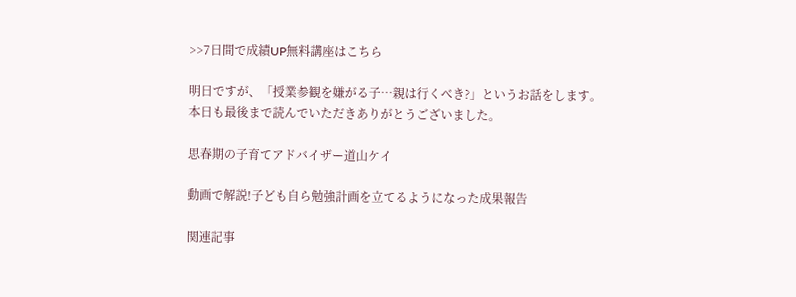>>7日間で成績UP無料講座はこちら

明日ですが、「授業参観を嫌がる子…親は行くべき?」というお話をします。本日も最後まで読んでいただきありがとうございました。

思春期の子育てアドバイザー道山ケイ

動画で解説!子ども自ら勉強計画を立てるようになった成果報告

関連記事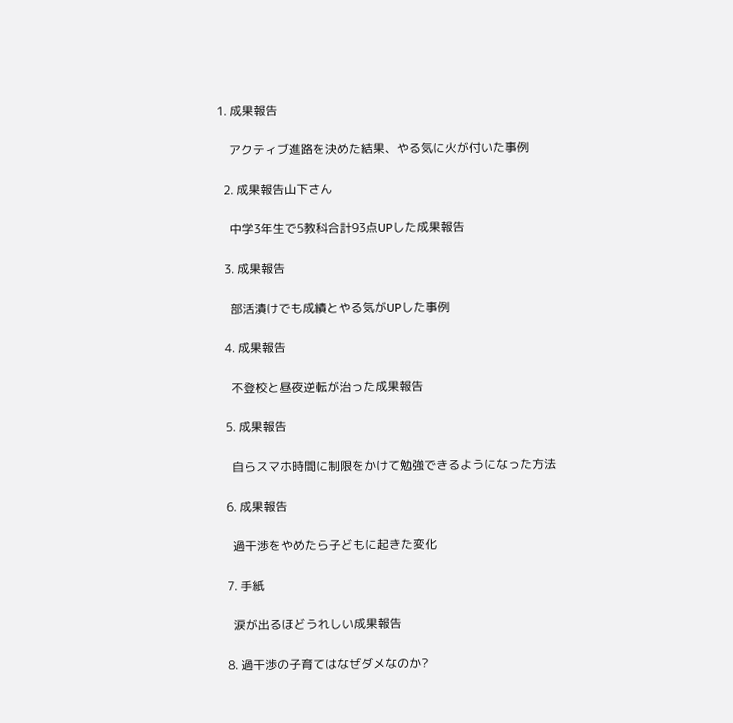1. 成果報告

    アクティブ進路を決めた結果、やる気に火が付いた事例

  2. 成果報告山下さん

    中学3年生で5教科合計93点UPした成果報告

  3. 成果報告

    部活漬けでも成績とやる気がUPした事例

  4. 成果報告

    不登校と昼夜逆転が治った成果報告

  5. 成果報告

    自らスマホ時間に制限をかけて勉強できるようになった方法

  6. 成果報告

    過干渉をやめたら子どもに起きた変化

  7. 手紙

    涙が出るほどうれしい成果報告

  8. 過干渉の子育てはなぜダメなのか?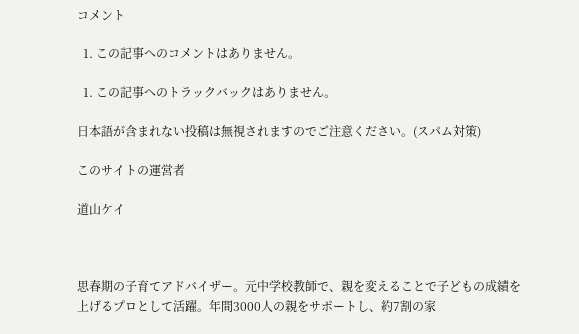コメント

  1. この記事へのコメントはありません。

  1. この記事へのトラックバックはありません。

日本語が含まれない投稿は無視されますのでご注意ください。(スパム対策)

このサイトの運営者

道山ケイ



思春期の子育てアドバイザー。元中学校教師で、親を変えることで子どもの成績を上げるプロとして活躍。年間3000人の親をサポートし、約7割の家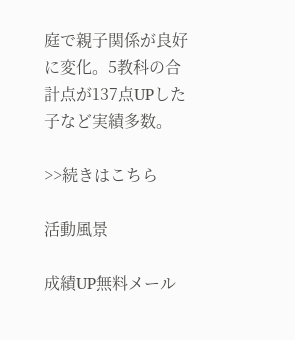庭で親子関係が良好に変化。5教科の合計点が137点UPした子など実績多数。

>>続きはこちら

活動風景

成績UP無料メール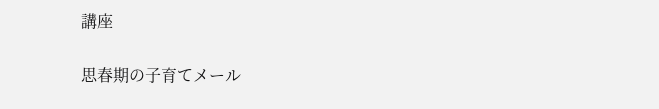講座

思春期の子育てメール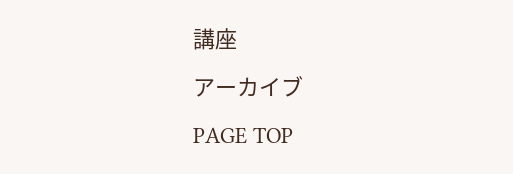講座

アーカイブ

PAGE TOP